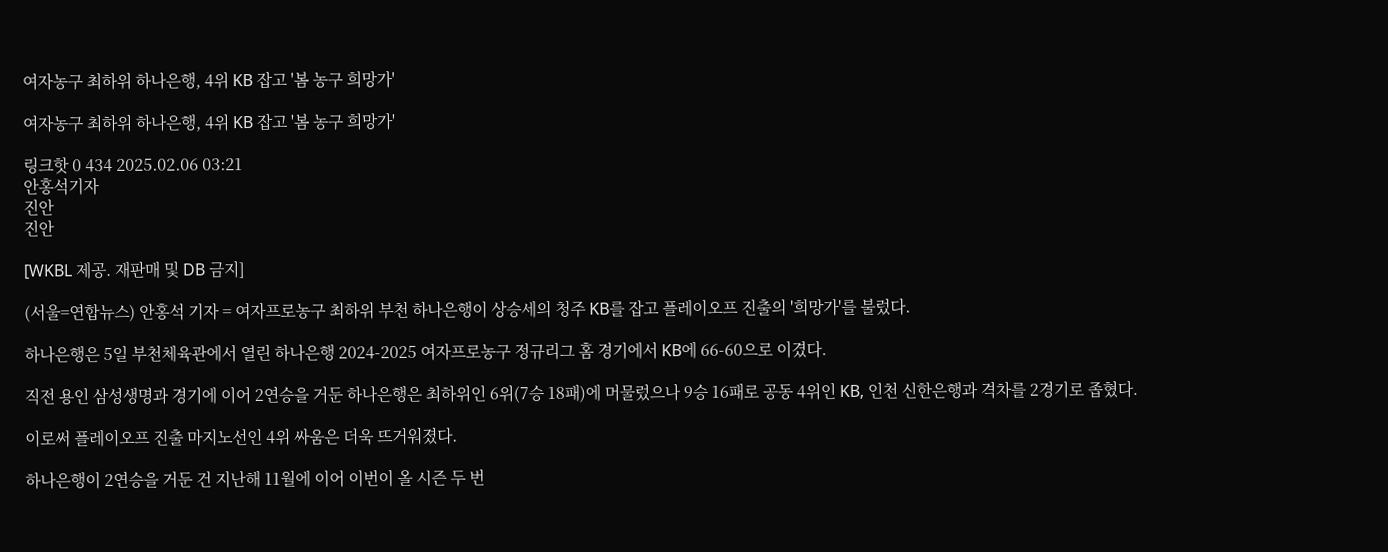여자농구 최하위 하나은행, 4위 KB 잡고 '봄 농구 희망가'

여자농구 최하위 하나은행, 4위 KB 잡고 '봄 농구 희망가'

링크핫 0 434 2025.02.06 03:21
안홍석기자
진안
진안

[WKBL 제공. 재판매 및 DB 금지]

(서울=연합뉴스) 안홍석 기자 = 여자프로농구 최하위 부천 하나은행이 상승세의 청주 KB를 잡고 플레이오프 진출의 '희망가'를 불렀다.

하나은행은 5일 부천체육관에서 열린 하나은행 2024-2025 여자프로농구 정규리그 홈 경기에서 KB에 66-60으로 이겼다.

직전 용인 삼성생명과 경기에 이어 2연승을 거둔 하나은행은 최하위인 6위(7승 18패)에 머물렀으나 9승 16패로 공동 4위인 KB, 인천 신한은행과 격차를 2경기로 좁혔다.

이로써 플레이오프 진출 마지노선인 4위 싸움은 더욱 뜨거워졌다.

하나은행이 2연승을 거둔 건 지난해 11월에 이어 이번이 올 시즌 두 번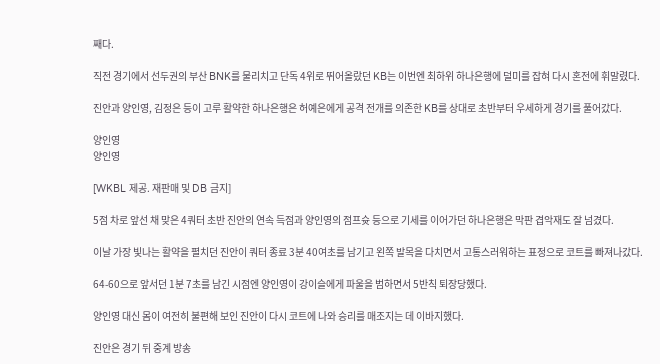째다.

직전 경기에서 선두권의 부산 BNK를 물리치고 단독 4위로 뛰어올랐던 KB는 이번엔 최하위 하나은행에 덜미를 잡혀 다시 혼전에 휘말렸다.

진안과 양인영, 김정은 등이 고루 활약한 하나은행은 허예은에게 공격 전개를 의존한 KB를 상대로 초반부터 우세하게 경기를 풀어갔다.

양인영
양인영

[WKBL 제공. 재판매 및 DB 금지]

5점 차로 앞선 채 맞은 4쿼터 초반 진안의 연속 득점과 양인영의 점프슛 등으로 기세를 이어가던 하나은행은 막판 겹악재도 잘 넘겼다.

이날 가장 빛나는 활약을 펼치던 진안이 쿼터 종료 3분 40여초를 남기고 왼쪽 발목을 다치면서 고통스러워하는 표정으로 코트를 빠져나갔다.

64-60으로 앞서던 1분 7초를 남긴 시점엔 양인영이 강이슬에게 파울을 범하면서 5반칙 퇴장당했다.

양인영 대신 몸이 여전히 불편해 보인 진안이 다시 코트에 나와 승리를 매조지는 데 이바지했다.

진안은 경기 뒤 중계 방송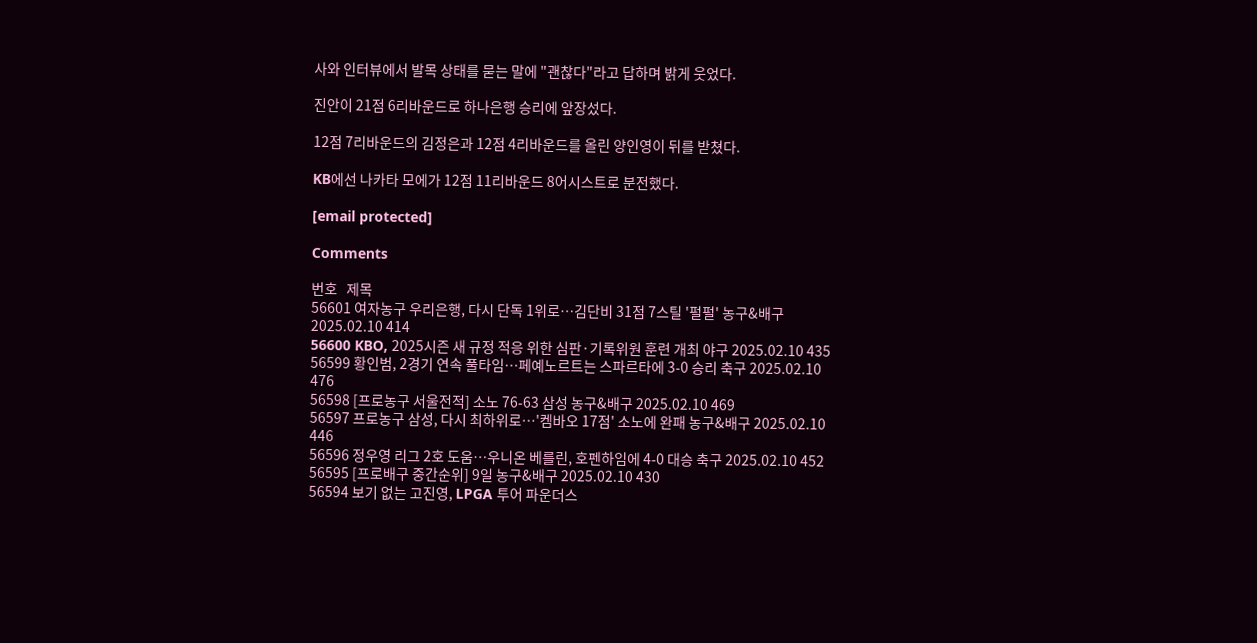사와 인터뷰에서 발목 상태를 묻는 말에 "괜찮다"라고 답하며 밝게 웃었다.

진안이 21점 6리바운드로 하나은행 승리에 앞장섰다.

12점 7리바운드의 김정은과 12점 4리바운드를 올린 양인영이 뒤를 받쳤다.

KB에선 나카타 모에가 12점 11리바운드 8어시스트로 분전했다.

[email protected]

Comments

번호   제목
56601 여자농구 우리은행, 다시 단독 1위로…김단비 31점 7스틸 '펄펄' 농구&배구 2025.02.10 414
56600 KBO, 2025시즌 새 규정 적응 위한 심판·기록위원 훈련 개최 야구 2025.02.10 435
56599 황인범, 2경기 연속 풀타임…페예노르트는 스파르타에 3-0 승리 축구 2025.02.10 476
56598 [프로농구 서울전적] 소노 76-63 삼성 농구&배구 2025.02.10 469
56597 프로농구 삼성, 다시 최하위로…'켐바오 17점' 소노에 완패 농구&배구 2025.02.10 446
56596 정우영 리그 2호 도움…우니온 베를린, 호펜하임에 4-0 대승 축구 2025.02.10 452
56595 [프로배구 중간순위] 9일 농구&배구 2025.02.10 430
56594 보기 없는 고진영, LPGA 투어 파운더스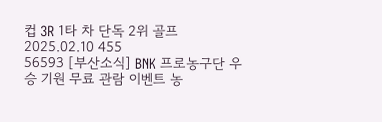컵 3R 1타 차 단독 2위 골프 2025.02.10 455
56593 [부산소식] BNK 프로농구단 우승 기원 무료 관람 이벤트 농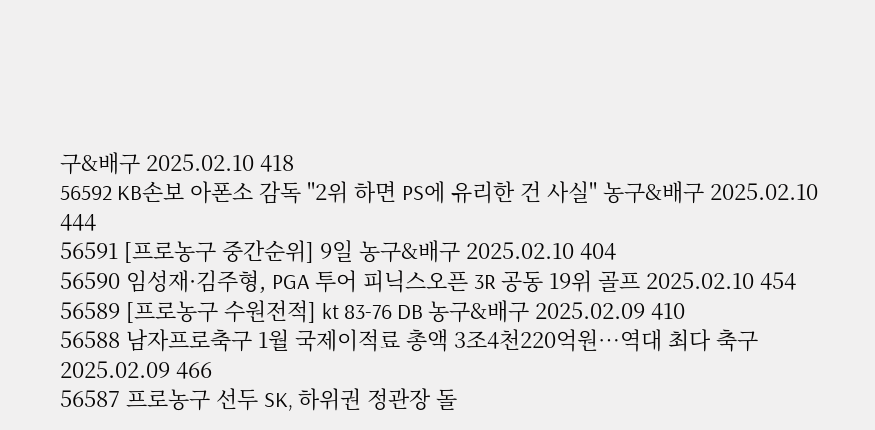구&배구 2025.02.10 418
56592 KB손보 아폰소 감독 "2위 하면 PS에 유리한 건 사실" 농구&배구 2025.02.10 444
56591 [프로농구 중간순위] 9일 농구&배구 2025.02.10 404
56590 임성재·김주형, PGA 투어 피닉스오픈 3R 공동 19위 골프 2025.02.10 454
56589 [프로농구 수원전적] kt 83-76 DB 농구&배구 2025.02.09 410
56588 남자프로축구 1월 국제이적료 총액 3조4천220억원…역대 최다 축구 2025.02.09 466
56587 프로농구 선두 SK, 하위권 정관장 돌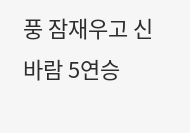풍 잠재우고 신바람 5연승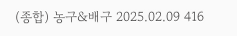(종합) 농구&배구 2025.02.09 416